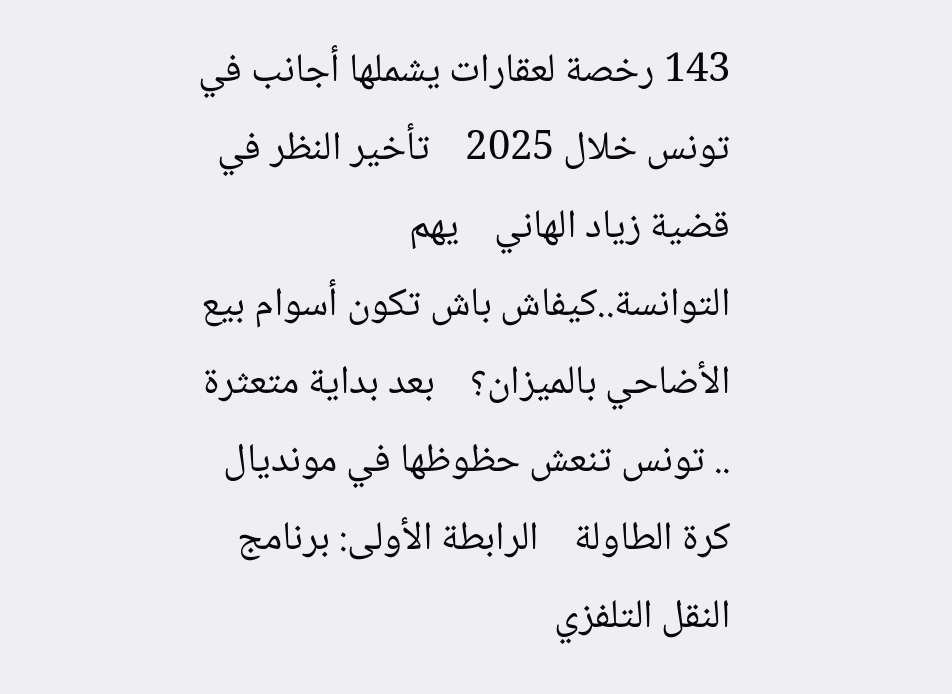143 رخصة لعقارات يشملها أجانب في تونس خلال 2025    تأخير النظر في قضية زياد الهاني    يهم التوانسة..كيفاش باش تكون أسوام بيع الأضاحي بالميزان؟    بعد بداية متعثرة .. تونس تنعش حظوظها في مونديال كرة الطاولة    الرابطة الأولى: برنامج النقل التلفزي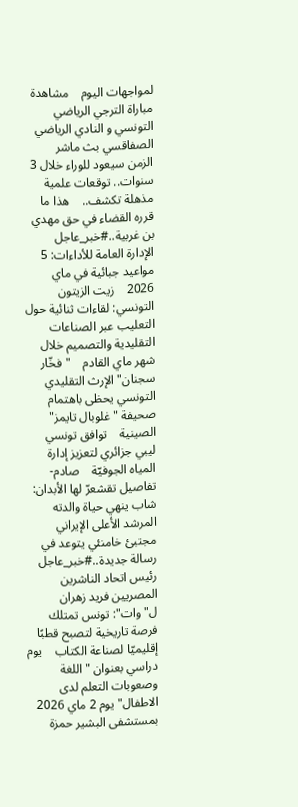لمواجهات اليوم    مشاهدة مباراة الترجي الرياضي التونسي و النادي الرياضي الصفاقسي بث ماشر    الزمن سيعود للوراء خلال 3 سنوات.. توقعات علمية مذهلة تكشف..    هذا ما قرره القضاء في حق مهدي بن غربية..#خبر_عاجل    الإدارة العامة للأداءات: 5 مواعيد جبائية في ماي 2026    زيت الزيتون التونسي: لقاءات ثنائية حول التعليب عبر الصناعات التقليدية والتصميم خلال شهر ماي القادم    "فخّار سجنان" الإرث التقليدي التونسي يحظى باهتمام صحيفة "غلوبال تايمز" الصينية    توافق تونسي ليبي جزائري لتعزيز إدارة المياه الجوفيّة    صادم-تفاصيل تقشعرّ لها الأبدان: شاب ينهي حياة والدته    المرشد الأعلى الإيراني مجتبئ خامنئي يتوعد في رسالة جديدة..#خبر_عاجل    رئيس اتحاد الناشرين المصريين فريد زهران ل"وات": تونس تمتلك فرصة تاريخية لتصبح قطبًا إقليميّا لصناعة الكتاب    يوم دراسي بعنوان " اللغة وصعوبات التعلم لدى الاطفال" يوم 2 ماي 2026 بمستشفى البشير حمزة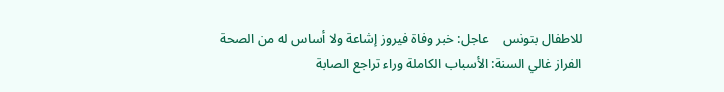للاطفال بتونس    عاجل: خبر وفاة فيروز إشاعة ولا أساس له من الصحة    الفراز غالي السنة: الأسباب الكاملة وراء تراجع الصابة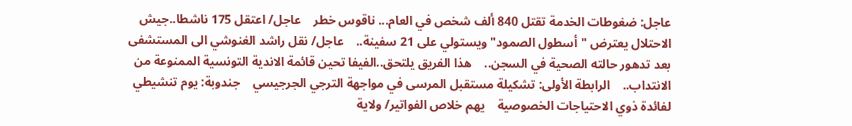عاجل: ضغوطات الخدمة تقتل 840 ألف شخص في العام... ناقوس خطر    عاجل/ اعتقل 175 ناشطا..جيش الاحتلال يعترض "أسطول الصمود" ويستولي على 21 سفينة..    عاجل/ نقل راشد الغنوشي الى المستشفى بعد تدهور حالته الصحية في السجن..    هذا الفريق يلتحق..الفيفا تحين قائمة الاندية التونسية الممنوعة من الانتداب..    الرابطة الأولى: تشكيلة مستقبل المرسى في مواجهة الترجي الجرجيسي    جندوبة: يوم تنشيطي لفائدة ذوي الاحتياجات الخصوصية    يهم خلاص الفواتير/ ولاية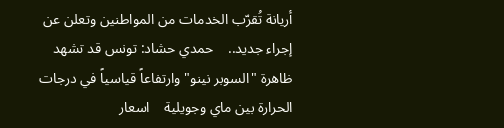أريانة تُقرّب الخدمات من المواطنين وتعلن عن إجراء جديد..    حمدي حشاد: تونس قد تشهد ظاهرة "السوبر نينو" وارتفاعاً قياسياً في درجات الحرارة بين ماي وجويلية    اسعار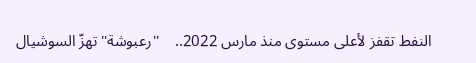النفط تقفز لأعلى مستوى منذ مارس 2022..    ''رعبوشة'' تهزّ السوشيال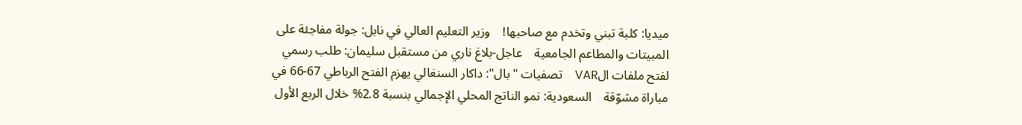ميديا: كلبة تبني وتخدم مع صاحبها!    وزير التعليم العالي في نابل: جولة مفاجئة على المبيتات والمطاعم الجامعية    عاجل-بلاغ ناري من مستقبل سليمان: طلب رسمي لفتح ملفات الVAR    تصفيات "بال": داكار السنغالي يهزم الفتح الرباطي 67-66 في مباراة مشوّقة    السعودية: نمو الناتج المحلي الإجمالي بنسبة 2.8% خلال الربع الأول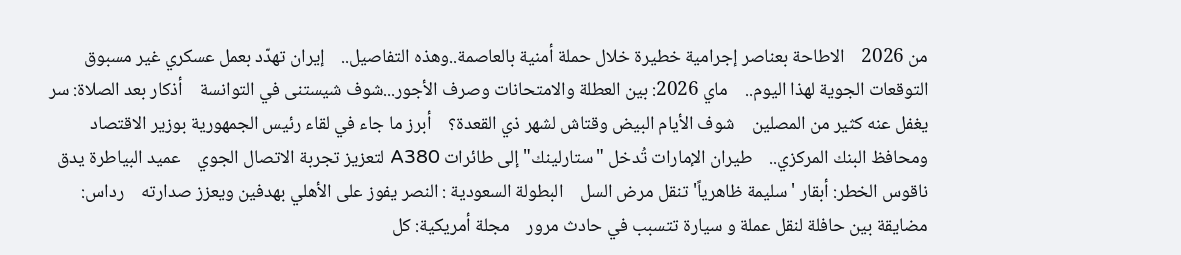من 2026    الاطاحة بعناصر إجرامية خطيرة خلال حملة أمنية بالعاصمة..وهذه التفاصيل..    إيران تهدّد بعمل عسكري غير مسبوق    التوقعات الجوية لهذا اليوم..    ماي 2026: بين العطلة والامتحانات وصرف الأجور...شوف شيستنى في التوانسة    أذكار بعد الصلاة: سر يغفل عنه كثير من المصلين    شوف الأيام البيض وقتاش لشهر ذي القعدة؟    أبرز ما جاء في لقاء رئيس الجمهورية بوزير الاقتصاد ومحافظ البنك المركزي..    طيران الإمارات تُدخل "ستارلينك" إلى طائرات A380 لتعزيز تجربة الاتصال الجوي    عميد البياطرة يدق ناقوس الخطر: أبقار 'سليمة ظاهرياً' تنقل مرض السل    البطولة السعودية : النصر يفوز على الأهلي بهدفين ويعزز صدارته    رداس: مضايقة بين حافلة لنقل عملة و سيارة تتسبب في حادث مرور    مجلة أمريكية: كل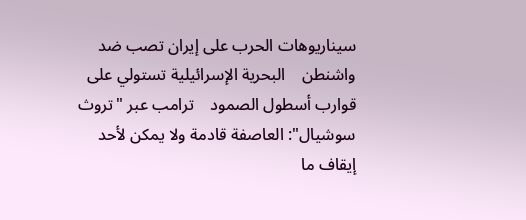سيناريوهات الحرب على إيران تصب ضد واشنطن    البحرية الإسرائيلية تستولي على قوارب أسطول الصمود    ترامب عبر "تروث سوشيال": العاصفة قادمة ولا يمكن لأحد إيقاف ما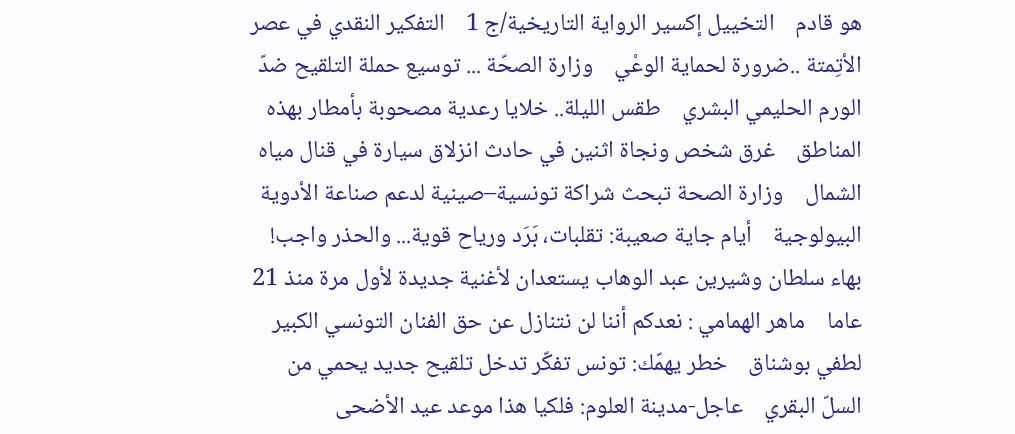هو قادم    التخييل إكسير الرواية التاريخية/ج 1    التفكير النقدي في عصر الأتِمتة ..ضرورة لحماية الوعْي    وزارة الصحّة ... توسيع حملة التلقيح ضدّ الورم الحليمي البشري    طقس الليلة.. خلايا رعدية مصحوبة بأمطار بهذه المناطق    غرق شخص ونجاة اثنين في حادث انزلاق سيارة في قنال مياه الشمال    وزارة الصحة تبحث شراكة تونسية–صينية لدعم صناعة الأدوية البيولوجية    أيام جاية صعيبة: تقلبات، بَرَد ورياح قوية... والحذر واجب!    بهاء سلطان وشيرين عبد الوهاب يستعدان لأغنية جديدة لأول مرة منذ 21 عاما    ماهر الهمامي : نعدكم أننا لن نتنازل عن حق الفنان التونسي الكبير لطفي بوشناق    خطر يهمّك: تونس تفكّر تدخل تلقيح جديد يحمي من السلّ البقري    عاجل-مدينة العلوم: فلكيا هذا موعد عيد الأضحى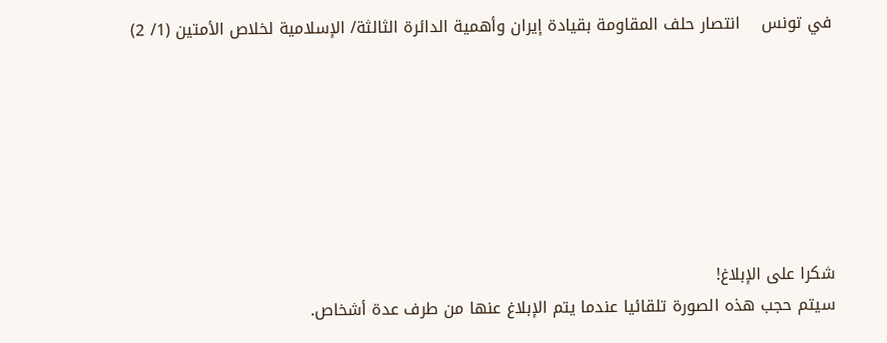في تونس    انتصار حلف المقاومة بقيادة إيران وأهمية الدائرة الثالثة/ الإسلامية لخلاص الأمتين (1/ 2)







شكرا على الإبلاغ!
سيتم حجب هذه الصورة تلقائيا عندما يتم الإبلاغ عنها من طرف عدة أشخاص.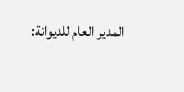المدير العام للديوانة: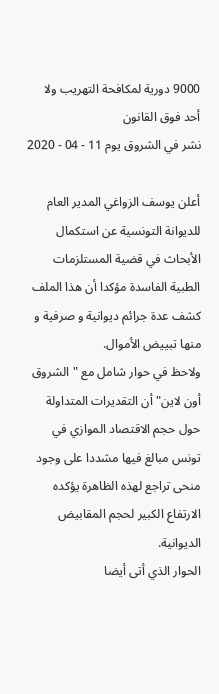9000 دورية لمكافحة التهريب ولا أحد فوق القانون
نشر في الشروق يوم 11 - 04 - 2020

أعلن يوسف الزواغي المدير العام للديوانة التونسية عن استكمال الأبحاث في قضية المستلزمات الطبية الفاسدة مؤكدا أن هذا الملف كشف عدة جرائم ديوانية و صرفية و منها تبييض الأموال.
ولاحظ في حوار شامل مع "الشروق أون لاين" أن التقديرات المتداولة حول حجم الاقتصاد الموازي في تونس مبالغ فيها مشددا على وجود منحى تراجع لهذه الظاهرة يؤكده الارتفاع الكبير لحجم المقابيض الديوانية.
الحوار الذي أتى أيضا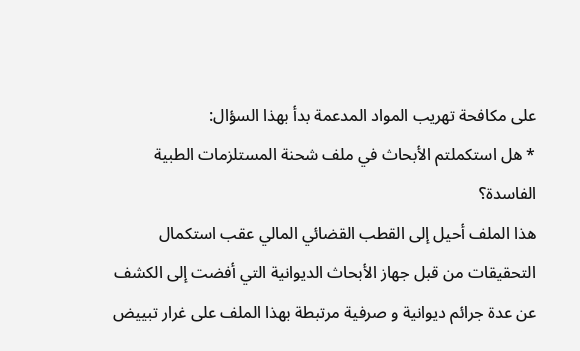على مكافحة تهريب المواد المدعمة بدأ بهذا السؤال:
* هل استكملتم الأبحاث في ملف شحنة المستلزمات الطبية الفاسدة؟
هذا الملف أحيل إلى القطب القضائي المالي عقب استكمال التحقيقات من قبل جهاز الأبحاث الديوانية التي أفضت إلى الكشف عن عدة جرائم ديوانية و صرفية مرتبطة بهذا الملف على غرار تبييض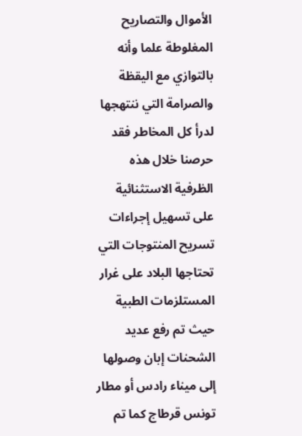الأموال والتصاريح المغلوطة علما وأنه بالتوازي مع اليقظة والصرامة التي ننتهجها لدرأ كل المخاطر فقد حرصنا خلال هذه الظرفية الاستثنائية على تسهيل إجراءات تسريح المنتوجات التي تحتاجها البلاد على غرار المستلزمات الطبية حيث تم رفع عديد الشحنات إبان وصولها إلى ميناء رادس أو مطار تونس قرطاج كما تم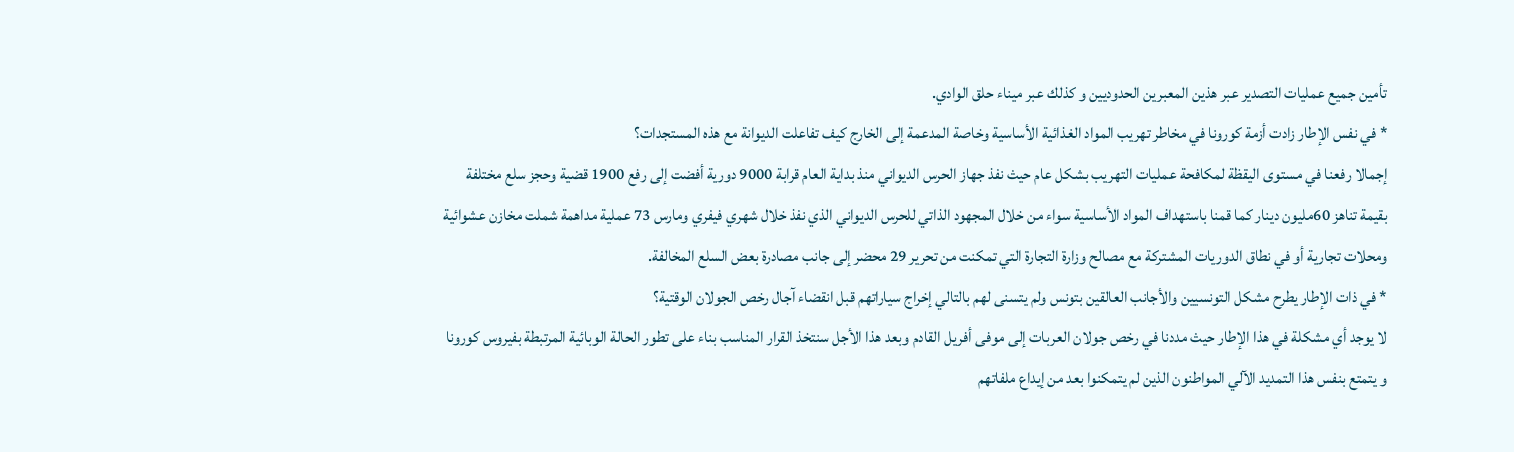تأمين جميع عمليات التصدير عبر هذين المعبرين الحدوديين و كذلك عبر ميناء حلق الوادي.
* في نفس الإطار زادت أزمة كورونا في مخاطر تهريب المواد الغذائية الأساسية وخاصة المدعمة إلى الخارج كيف تفاعلت الديوانة مع هذه المستجدات؟
إجمالا رفعنا في مستوى اليقظة لمكافحة عمليات التهريب بشكل عام حيث نفذ جهاز الحرس الديواني منذ بداية العام قرابة 9000 دورية أفضت إلى رفع 1900 قضية وحجز سلع مختلفة بقيمة تناهز 60مليون دينار كما قمنا باستهداف المواد الأساسية سواء من خلال المجهود الذاتي للحرس الديواني الذي نفذ خلال شهري فيفري ومارس 73 عملية مداهمة شملت مخازن عشوائية ومحلات تجارية أو في نطاق الدوريات المشتركة مع مصالح وزارة التجارة التي تمكنت من تحرير 29 محضر إلى جانب مصادرة بعض السلع المخالفة.
* في ذات الإطار يطرح مشكل التونسيين والأجانب العالقين بتونس ولم يتسنى لهم بالتالي إخراج سياراتهم قبل انقضاء آجال رخص الجولان الوقتية؟
لا يوجد أي مشكلة في هذا الإطار حيث مددنا في رخص جولان العربات إلى موفى أفريل القادم وبعد هذا الأجل سنتخذ القرار المناسب بناء على تطور الحالة الوبائية المرتبطة بفيروس كورونا و يتمتع بنفس هذا التمديد الآلي المواطنون الذين لم يتمكنوا بعد من إيداع ملفاتهم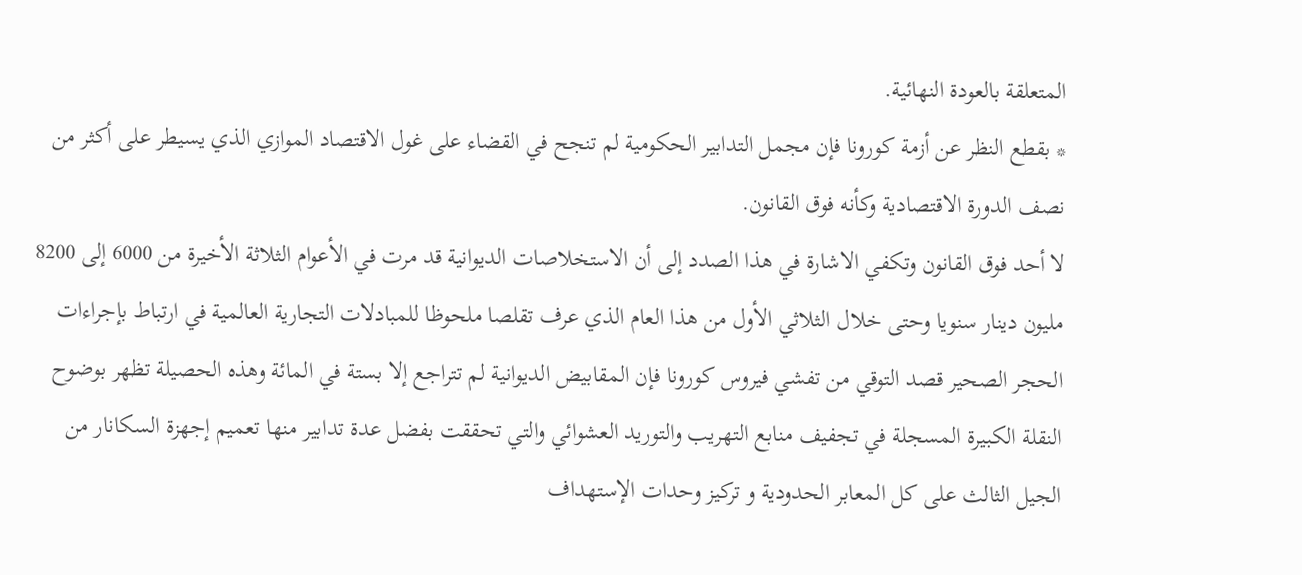المتعلقة بالعودة النهائية.
* بقطع النظر عن أزمة كورونا فإن مجمل التدابير الحكومية لم تنجح في القضاء على غول الاقتصاد الموازي الذي يسيطر على أكثر من نصف الدورة الاقتصادية وكأنه فوق القانون.
لا أحد فوق القانون وتكفي الاشارة في هذا الصدد إلى أن الاستخلاصات الديوانية قد مرت في الأعوام الثلاثة الأخيرة من 6000 إلى 8200 مليون دينار سنويا وحتى خلال الثلاثي الأول من هذا العام الذي عرف تقلصا ملحوظا للمبادلات التجارية العالمية في ارتباط بإجراءات الحجر الصحير قصد التوقي من تفشي فيروس كورونا فإن المقابيض الديوانية لم تتراجع إلا بستة في المائة وهذه الحصيلة تظهر بوضوح النقلة الكبيرة المسجلة في تجفيف منابع التهريب والتوريد العشوائي والتي تحققت بفضل عدة تدابير منها تعميم إجهزة السكانار من الجيل الثالث على كل المعابر الحدودية و تركيز وحدات الإستهداف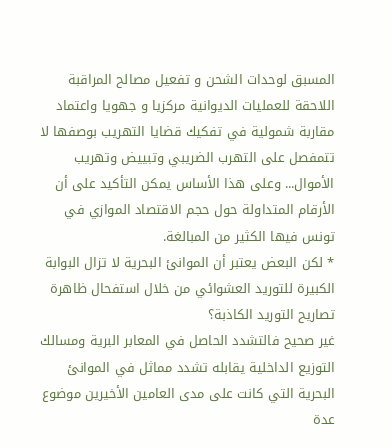المسبق لوحدات الشحن و تفعيل مصالح المراقبة اللاحقة للعمليات الديوانية مركزيا و جهويا واعتماد مقاربة شمولية في تفكيك قضايا التهريب بوصفها لا تتمفصل على التهرب الضريبي وتبييض وتهريب الأموال... وعلى هذا الأساس يمكن التأكيد على أن الأرقام المتداولة حول حجم الاقتصاد الموازي في تونس فيها الكثير من المبالغة.
* لكن البعض يعتبر أن الموانئ البحرية لا تزال البوابة الكبيرة للتوريد العشوائي من خلال استفحال ظاهرة تصاريح التوريد الكاذبة؟
غير صحيح فالتشدد الحاصل في المعابر البرية ومسالك التوزيع الداخلية يقابله تشدد مماثل في الموانئ البحرية التي كانت على مدى العامين الأخيرين موضوع عدة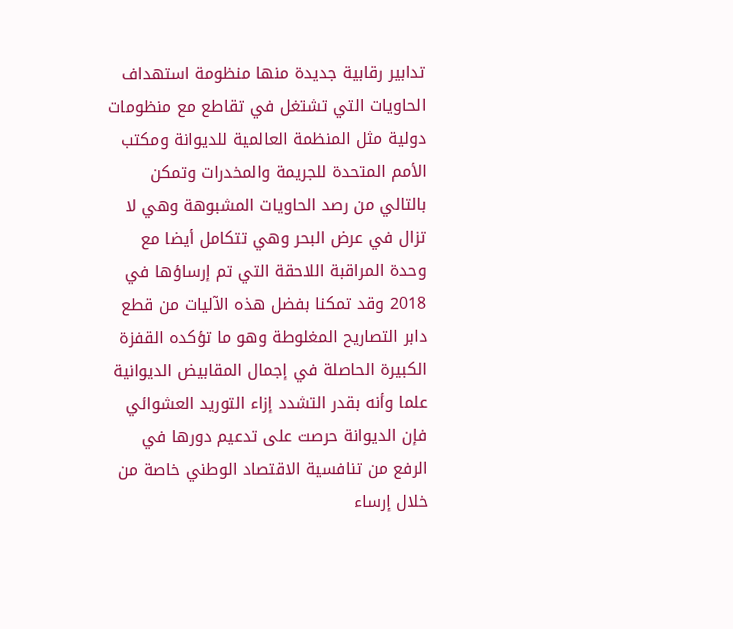تدابير رقابية جديدة منها منظومة استهداف الحاويات التي تشتغل في تقاطع مع منظومات دولية مثل المنظمة العالمية للديوانة ومكتب الأمم المتحدة للجريمة والمخدرات وتمكن بالتالي من رصد الحاويات المشبوهة وهي لا تزال في عرض البحر وهي تتكامل أيضا مع وحدة المراقبة اللاحقة التي تم إرساؤها في 2018 وقد تمكنا بفضل هذه الآليات من قطع دابر التصاريح المغلوطة وهو ما تؤكده القفزة الكبيرة الحاصلة في إجمال المقابيض الديوانية علما وأنه بقدر التشدد إزاء التوريد العشوائي فإن الديوانة حرصت على تدعيم دورها في الرفع من تنافسية الاقتصاد الوطني خاصة من خلال إرساء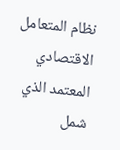نظام المتعامل الاقتصادي المعتمد الذي شمل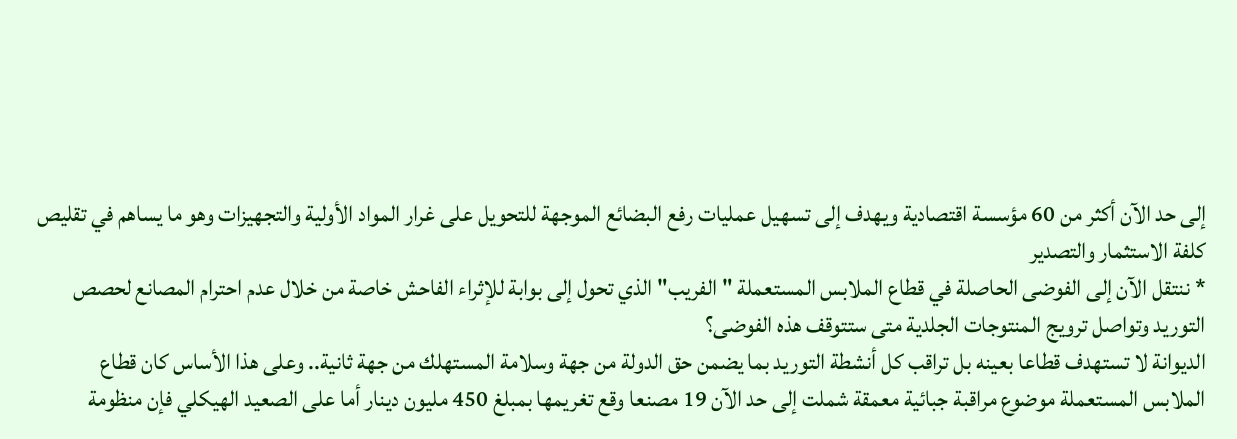إلى حد الآن أكثر من 60 مؤسسة اقتصادية ويهدف إلى تسهيل عمليات رفع البضائع الموجهة للتحويل على غرار المواد الأولية والتجهيزات وهو ما يساهم في تقليص كلفة الاستثمار والتصدير
* ننتقل الآن إلى الفوضى الحاصلة في قطاع الملابس المستعملة "الفريب" الذي تحول إلى بوابة للإثراء الفاحش خاصة من خلال عدم احترام المصانع لحصص التوريد وتواصل ترويج المنتوجات الجلدية متى ستتوقف هذه الفوضى؟
الديوانة لا تستهدف قطاعا بعينه بل تراقب كل أنشطة التوريد بما يضمن حق الدولة من جهة وسلامة المستهلك من جهة ثانية.. وعلى هذا الأساس كان قطاع الملابس المستعملة موضوع مراقبة جبائية معمقة شملت إلى حد الآن 19 مصنعا وقع تغريمها بمبلغ 450 مليون دينار أما على الصعيد الهيكلي فإن منظومة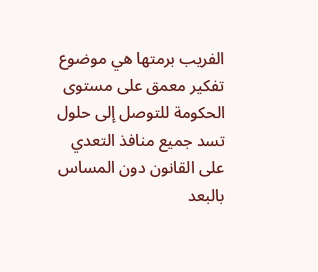الفريب برمتها هي موضوع تفكير معمق على مستوى الحكومة للتوصل إلى حلول تسد جميع منافذ التعدي على القانون دون المساس بالبعد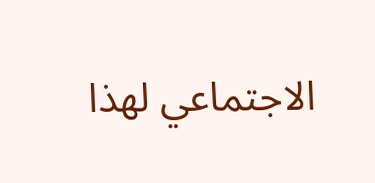الاجتماعي لهذا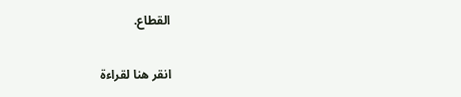القطاع.


انقر هنا لقراءة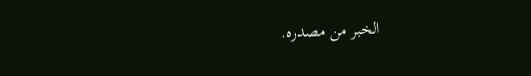الخبر من مصدره.